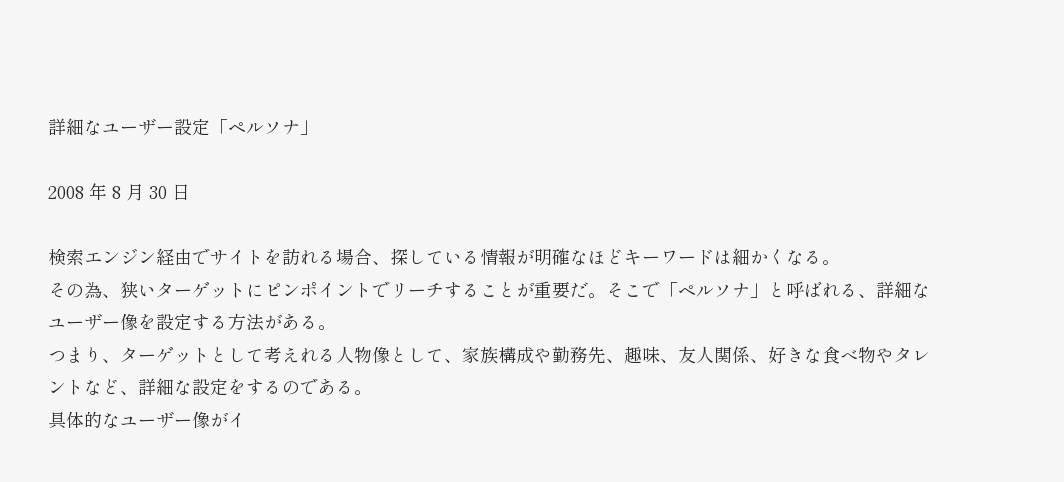詳細なユーザー設定「ペルソナ」

2008 年 8 月 30 日

検索エンジン経由でサイトを訪れる場合、探している情報が明確なほどキーワードは細かくなる。
その為、狭いターゲットにピンポイントでリーチすることが重要だ。そこで「ペルソナ」と呼ばれる、詳細なユーザー像を設定する方法がある。
つまり、ターゲットとして考えれる人物像として、家族構成や勤務先、趣味、友人関係、好きな食べ物やタレントなど、詳細な設定をするのである。
具体的なユーザー像がイ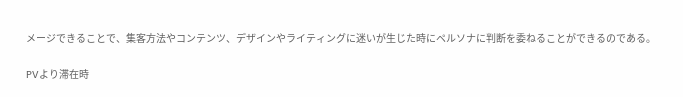メージできることで、集客方法やコンテンツ、デザインやライティングに迷いが生じた時にペルソナに判断を委ねることができるのである。

PVより滞在時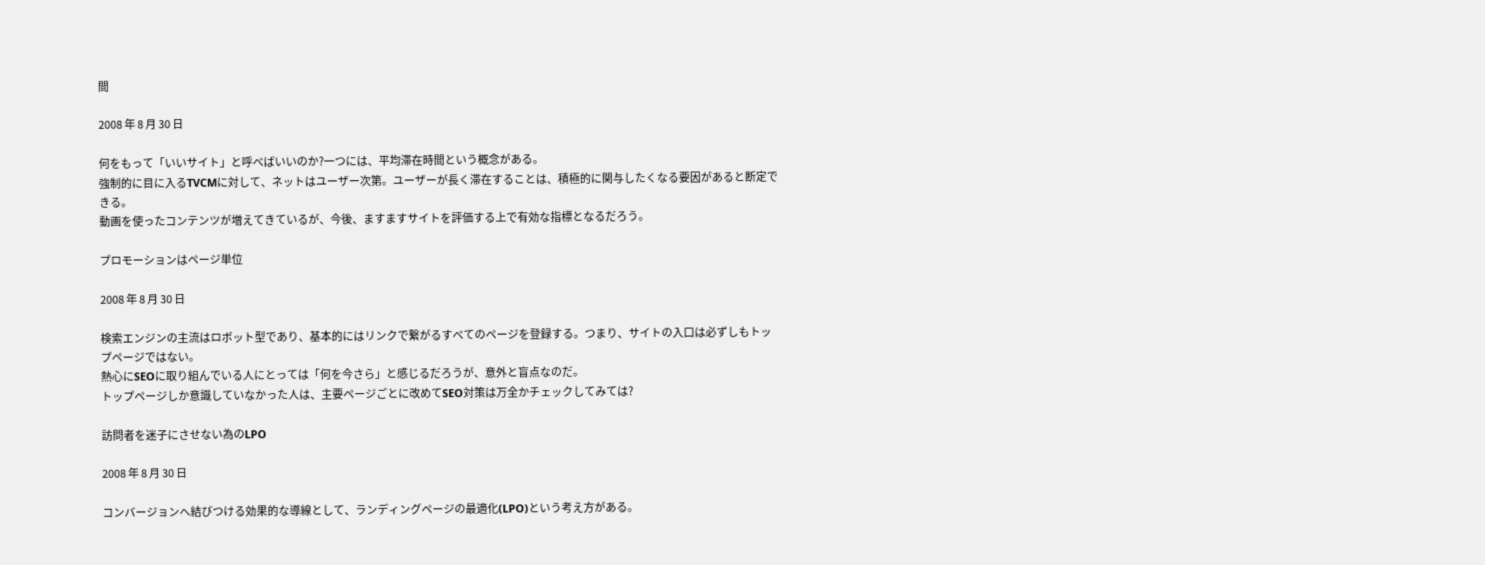間

2008 年 8 月 30 日

何をもって「いいサイト」と呼べばいいのか?一つには、平均滞在時間という概念がある。
強制的に目に入るTVCMに対して、ネットはユーザー次第。ユーザーが長く滞在することは、積極的に関与したくなる要因があると断定できる。
動画を使ったコンテンツが増えてきているが、今後、ますますサイトを評価する上で有効な指標となるだろう。

プロモーションはページ単位

2008 年 8 月 30 日

検索エンジンの主流はロボット型であり、基本的にはリンクで繋がるすべてのページを登録する。つまり、サイトの入口は必ずしもトップページではない。
熱心にSEOに取り組んでいる人にとっては「何を今さら」と感じるだろうが、意外と盲点なのだ。
トップページしか意識していなかった人は、主要ページごとに改めてSEO対策は万全かチェックしてみては?

訪問者を迷子にさせない為のLPO

2008 年 8 月 30 日

コンバージョンへ結びつける効果的な導線として、ランディングページの最適化(LPO)という考え方がある。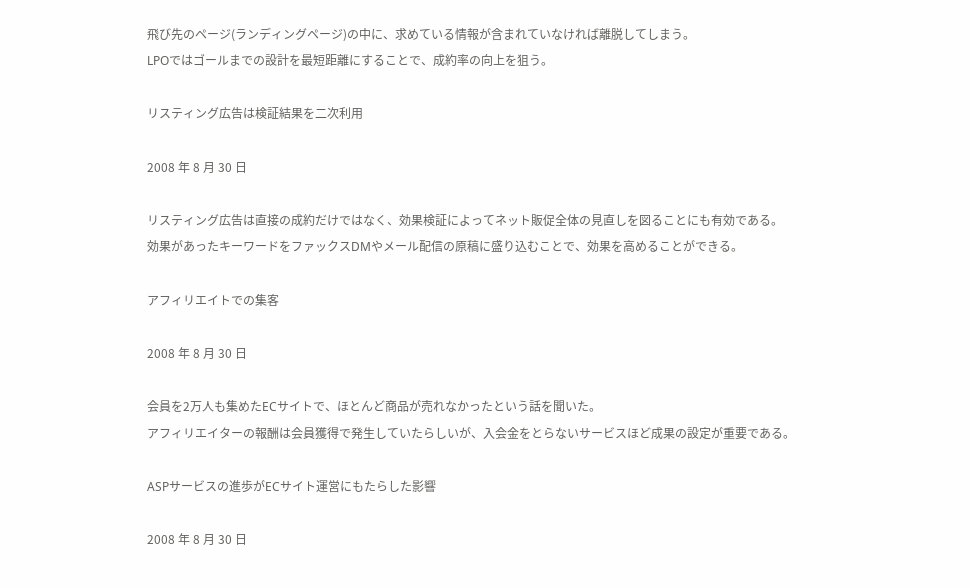飛び先のページ(ランディングページ)の中に、求めている情報が含まれていなければ離脱してしまう。
LPOではゴールまでの設計を最短距離にすることで、成約率の向上を狙う。

リスティング広告は検証結果を二次利用

2008 年 8 月 30 日

リスティング広告は直接の成約だけではなく、効果検証によってネット販促全体の見直しを図ることにも有効である。
効果があったキーワードをファックスDMやメール配信の原稿に盛り込むことで、効果を高めることができる。

アフィリエイトでの集客

2008 年 8 月 30 日

会員を2万人も集めたECサイトで、ほとんど商品が売れなかったという話を聞いた。
アフィリエイターの報酬は会員獲得で発生していたらしいが、入会金をとらないサービスほど成果の設定が重要である。

ASPサービスの進歩がECサイト運営にもたらした影響

2008 年 8 月 30 日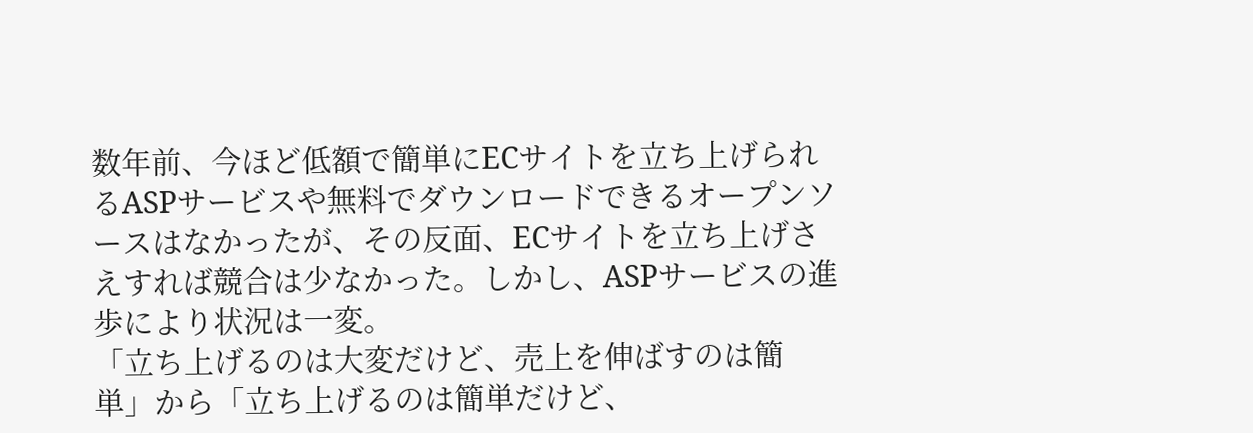数年前、今ほど低額で簡単にECサイトを立ち上げられるASPサービスや無料でダウンロードできるオープンソースはなかったが、その反面、ECサイトを立ち上げさえすれば競合は少なかった。しかし、ASPサービスの進歩により状況は一変。
「立ち上げるのは大変だけど、売上を伸ばすのは簡単」から「立ち上げるのは簡単だけど、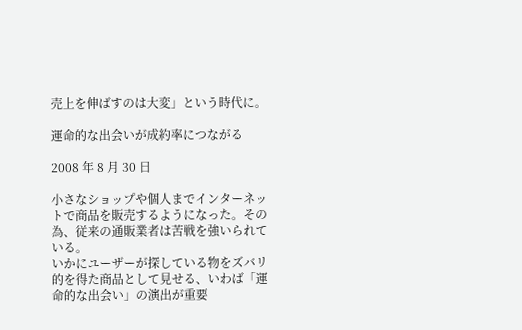売上を伸ばすのは大変」という時代に。

運命的な出会いが成約率につながる

2008 年 8 月 30 日

小さなショップや個人までインターネットで商品を販売するようになった。その為、従来の通販業者は苦戦を強いられている。
いかにユーザーが探している物をズバリ的を得た商品として見せる、いわば「運命的な出会い」の演出が重要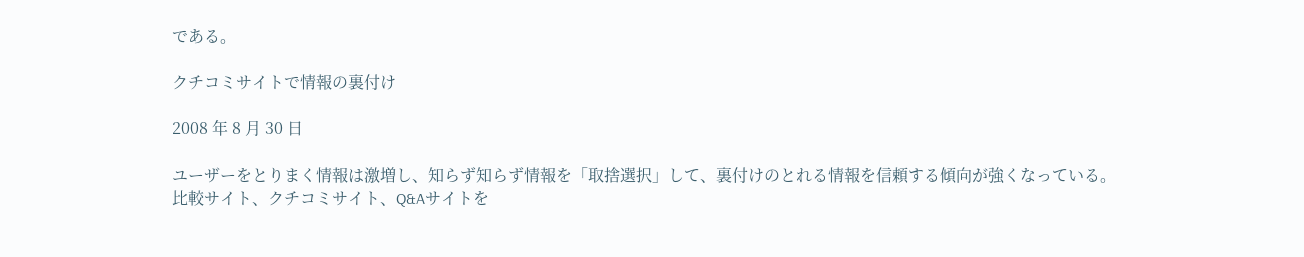である。

クチコミサイトで情報の裏付け

2008 年 8 月 30 日

ユーザーをとりまく情報は激増し、知らず知らず情報を「取捨選択」して、裏付けのとれる情報を信頼する傾向が強くなっている。
比較サイト、クチコミサイト、Q&Aサイトを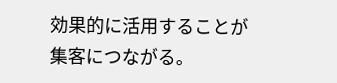効果的に活用することが集客につながる。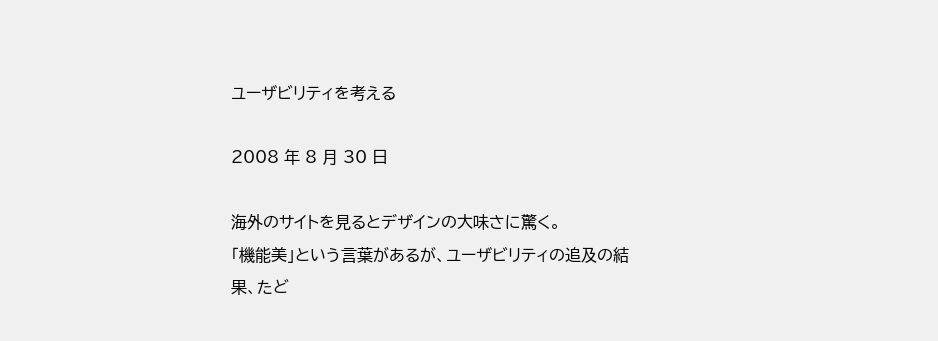ユーザビリティを考える

2008 年 8 月 30 日

海外のサイトを見るとデザインの大味さに驚く。
「機能美」という言葉があるが、ユーザビリティの追及の結果、たど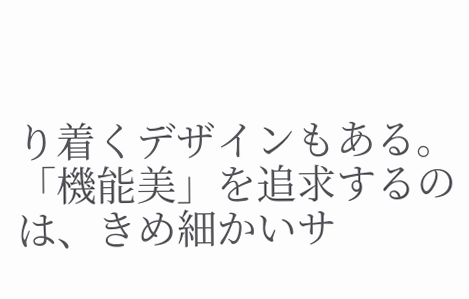り着くデザインもある。
「機能美」を追求するのは、きめ細かいサ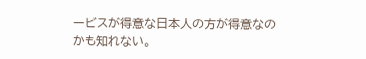ービスが得意な日本人の方が得意なのかも知れない。